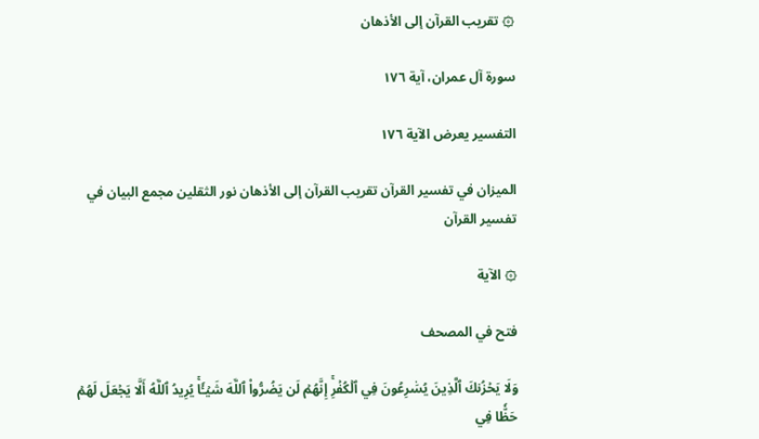۞ تقريب القرآن إلى الأذهان

سورة آل عمران، آية ١٧٦

التفسير يعرض الآية ١٧٦

الميزان في تفسير القرآن تقريب القرآن إلى الأذهان نور الثقلين مجمع البيان في تفسير القرآن

۞ الآية

فتح في المصحف

وَلَا يَحۡزُنكَ ٱلَّذِينَ يُسَٰرِعُونَ فِي ٱلۡكُفۡرِۚ إِنَّهُمۡ لَن يَضُرُّواْ ٱللَّهَ شَيۡـٔٗاۚ يُرِيدُ ٱللَّهُ أَلَّا يَجۡعَلَ لَهُمۡ حَظّٗا فِي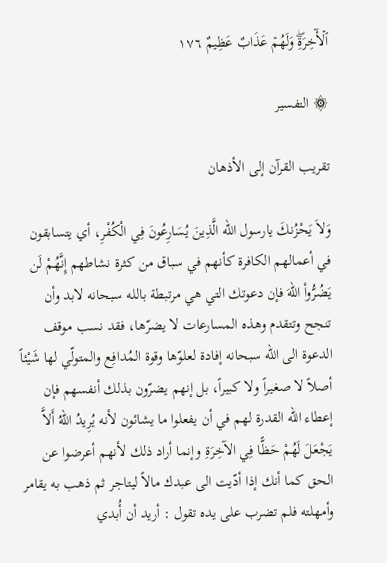ٱلۡأٓخِرَةِۖ وَلَهُمۡ عَذَابٌ عَظِيمٌ ١٧٦

۞ التفسير

تقريب القرآن إلى الأذهان

وَلاَ يَحْزُنكَ يارسول الله الَّذِينَ يُسَارِعُونَ فِي الْكُفْرِ، أي يتسابقون في أعمالهم الكافرة كأنهم في سباق من كثرة نشاطهم إِنَّهُمْ لَن يَضُرُّواْ اللّهَ فإن دعوتك التي هي مرتبطة بالله سبحانه لابد وأن تنجح وتتقدم وهذه المسارعات لا يضرّها، فقد نسب موقف الدعوة الى الله سبحانه إفادة لعلوّها وقوة المُدافِع والمتولّي لها شَيْئاً أصلاً لا صغيراً ولا كبيراً، بل إنهم يضرّون بذلك أنفسهم فإن إعطاء الله القدرة لهم في أن يفعلوا ما يشائون لأنه يُرِيدُ اللّهُ أَلاَّ يَجْعَلَ لَهُمْ حَظًّا فِي الآخِرَةِ وإنما أراد ذلك لأنهم أعرضوا عن الحق كما أنك إذا أدّيت الى عبدك مالاً ليتاجر ثم ذهب به يقامر وأمهلته فلم تضرب على يده تقول : أريد أن أُبدي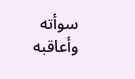سوأته وأعاقبه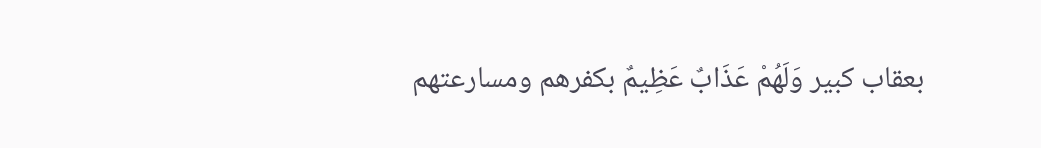بعقاب كبير وَلَهُمْ عَذَابٌ عَظِيمٌ بكفرهم ومسارعتهم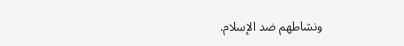ونشاطهم ضد الإسلام.